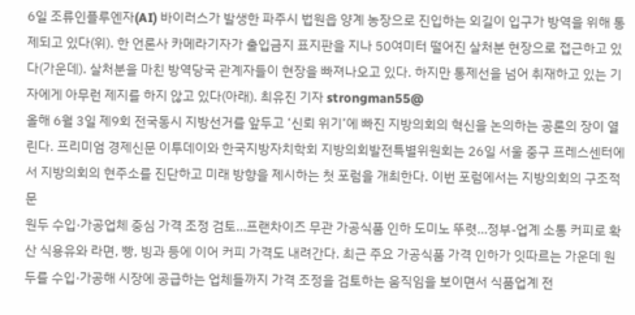6일 조류인플루엔자(AI) 바이러스가 발생한 파주시 법원읍 양계 농장으로 진입하는 외길이 입구가 방역을 위해 통제되고 있다(위). 한 언론사 카메라기자가 출입금지 표지판을 지나 50여미터 떨어진 살처분 현장으로 접근하고 있다(가운데). 살처분을 마친 방역당국 관계자들이 현장을 빠져나오고 있다. 하지만 통제선을 넘어 취재하고 있는 기자에게 아무런 제지를 하지 않고 있다(아래). 최유진 기자 strongman55@
올해 6월 3일 제9회 전국동시 지방선거를 앞두고 ‘신뢰 위기’에 빠진 지방의회의 혁신을 논의하는 공론의 장이 열린다. 프리미엄 경제신문 이투데이와 한국지방자치학회 지방의회발전특별위원회는 26일 서울 중구 프레스센터에서 지방의회의 현주소를 진단하고 미래 방향을 제시하는 첫 포럼을 개최한다. 이번 포럼에서는 지방의회의 구조적 문
원두 수입·가공업체 중심 가격 조정 검토…프랜차이즈 무관 가공식품 인하 도미노 뚜렷…정부-업계 소통 커피로 확산 식용유와 라면, 빵, 빙과 등에 이어 커피 가격도 내려간다. 최근 주요 가공식품 가격 인하가 잇따르는 가운데 원두를 수입·가공해 시장에 공급하는 업체들까지 가격 조정을 검토하는 움직임을 보이면서 식품업계 전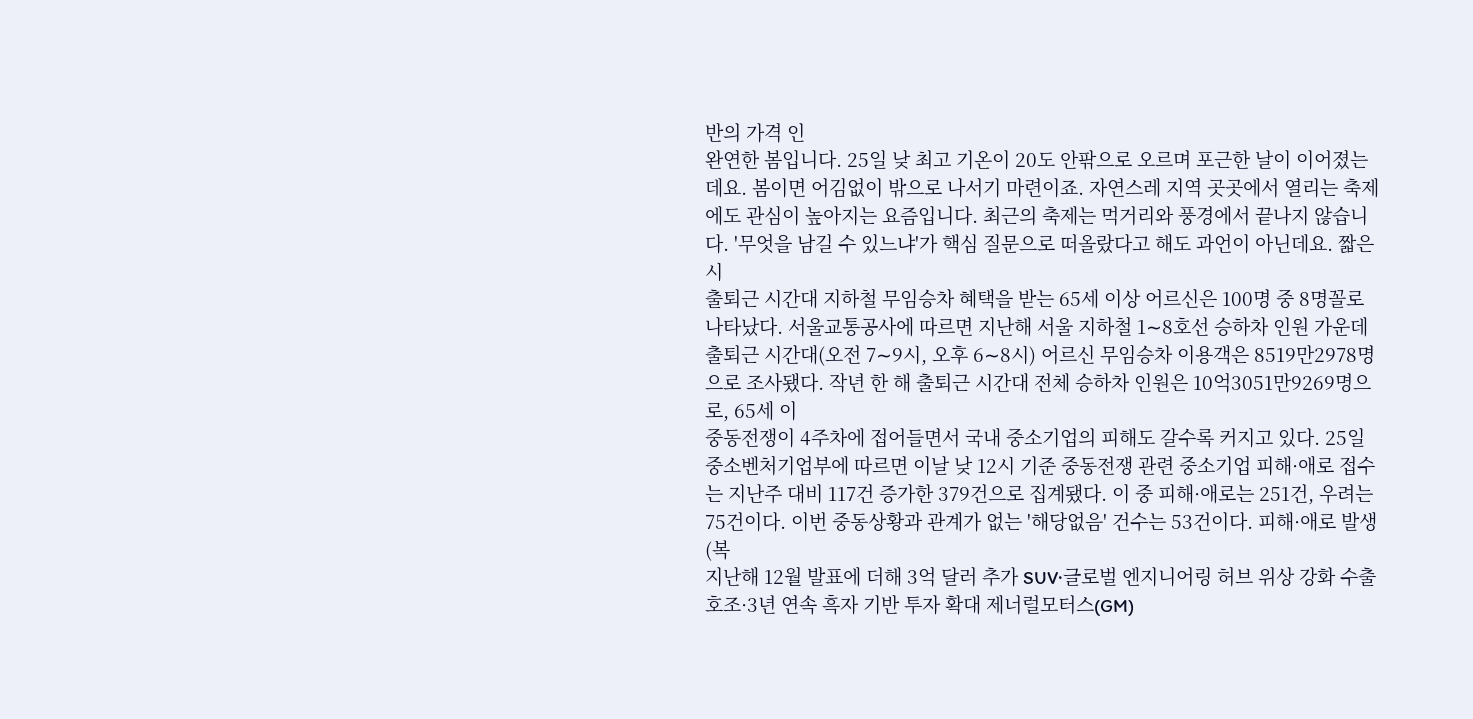반의 가격 인
완연한 봄입니다. 25일 낮 최고 기온이 20도 안팎으로 오르며 포근한 날이 이어졌는데요. 봄이면 어김없이 밖으로 나서기 마련이죠. 자연스레 지역 곳곳에서 열리는 축제에도 관심이 높아지는 요즘입니다. 최근의 축제는 먹거리와 풍경에서 끝나지 않습니다. '무엇을 남길 수 있느냐'가 핵심 질문으로 떠올랐다고 해도 과언이 아닌데요. 짧은 시
출퇴근 시간대 지하철 무임승차 혜택을 받는 65세 이상 어르신은 100명 중 8명꼴로 나타났다. 서울교통공사에 따르면 지난해 서울 지하철 1∼8호선 승하차 인원 가운데 출퇴근 시간대(오전 7∼9시, 오후 6∼8시) 어르신 무임승차 이용객은 8519만2978명으로 조사됐다. 작년 한 해 출퇴근 시간대 전체 승하차 인원은 10억3051만9269명으로, 65세 이
중동전쟁이 4주차에 접어들면서 국내 중소기업의 피해도 갈수록 커지고 있다. 25일 중소벤처기업부에 따르면 이날 낮 12시 기준 중동전쟁 관련 중소기업 피해·애로 접수는 지난주 대비 117건 증가한 379건으로 집계됐다. 이 중 피해·애로는 251건, 우려는 75건이다. 이번 중동상황과 관계가 없는 '해당없음' 건수는 53건이다. 피해·애로 발생(복
지난해 12월 발표에 더해 3억 달러 추가 SUV·글로벌 엔지니어링 허브 위상 강화 수출 호조·3년 연속 흑자 기반 투자 확대 제너럴모터스(GM)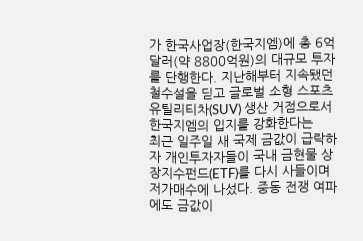가 한국사업장(한국지엠)에 총 6억달러(약 8800억원)의 대규모 투자를 단행한다. 지난해부터 지속됐던 철수설을 딛고 글로벌 소형 스포츠유틸리티차(SUV) 생산 거점으로서 한국지엠의 입지를 강화한다는
최근 일주일 새 국제 금값이 급락하자 개인투자자들이 국내 금현물 상장지수펀드(ETF)를 다시 사들이며 저가매수에 나섰다. 중동 전쟁 여파에도 금값이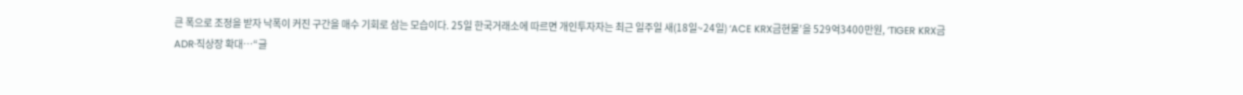큰 폭으로 조정을 받자 낙폭이 커진 구간을 매수 기회로 삼는 모습이다. 25일 한국거래소에 따르면 개인투자자는 최근 일주일 새(18일~24일) ‘ACE KRX금현물’을 529억3400만원, ‘TIGER KRX금
ADR·직상장 확대…“글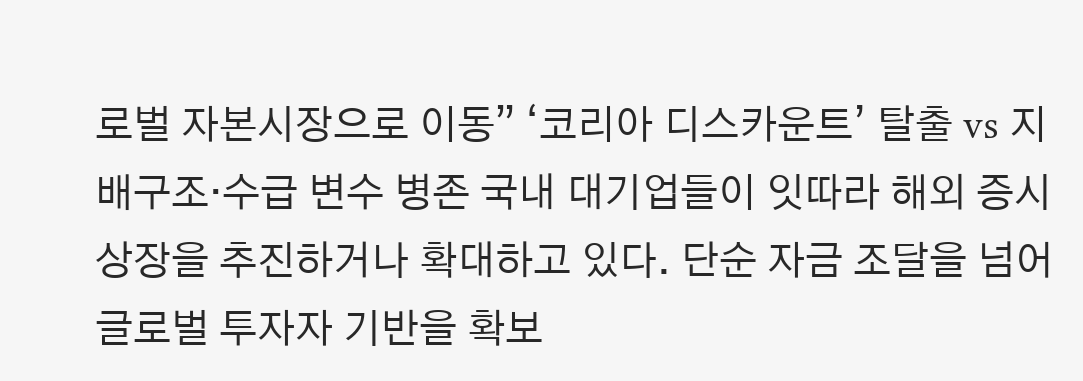로벌 자본시장으로 이동” ‘코리아 디스카운트’ 탈출 vs 지배구조·수급 변수 병존 국내 대기업들이 잇따라 해외 증시 상장을 추진하거나 확대하고 있다. 단순 자금 조달을 넘어 글로벌 투자자 기반을 확보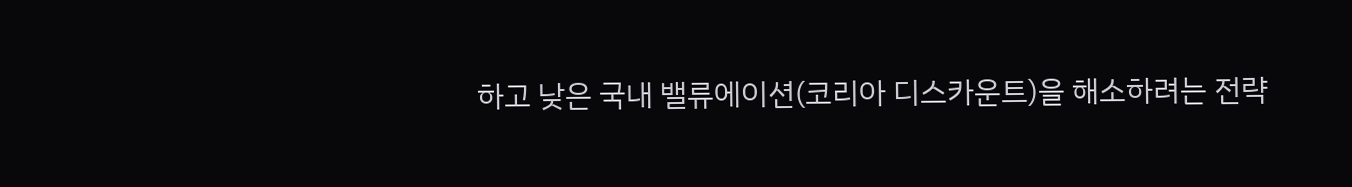하고 낮은 국내 밸류에이션(코리아 디스카운트)을 해소하려는 전략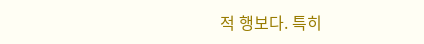적 행보다. 특히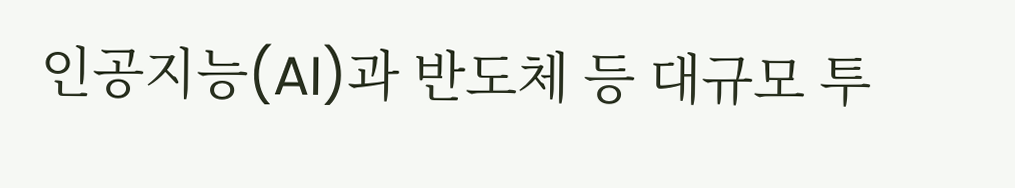인공지능(AI)과 반도체 등 대규모 투